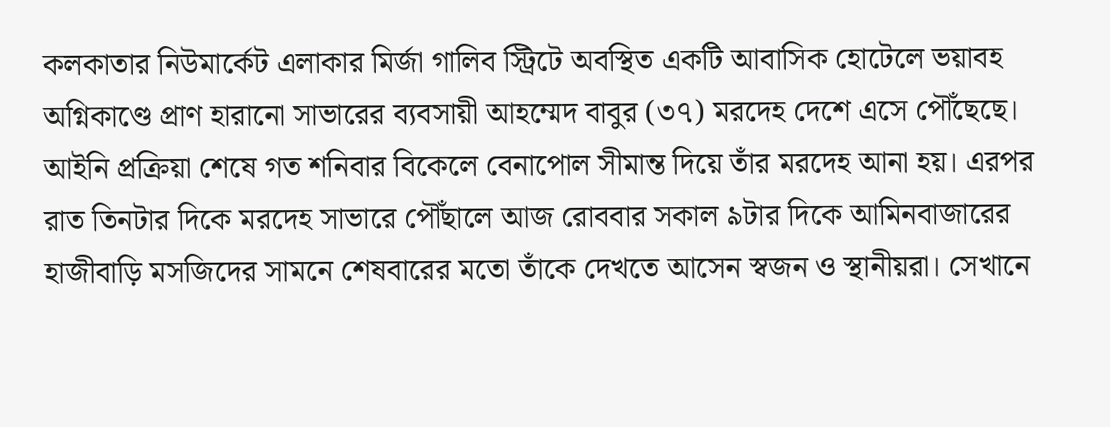কলকাতার নিউমার্কেট এলাকার মির্জা গালিব স্ট্রিটে অবস্থিত একটি আবাসিক হোটেলে ভয়াবহ অগ্নিকাণ্ডে প্রাণ হারানো সাভারের ব্যবসায়ী আহম্মেদ বাবুর (৩৭) মরদেহ দেশে এসে পৌঁছেছে। আইনি প্রক্রিয়া শেষে গত শনিবার বিকেলে বেনাপোল সীমান্ত দিয়ে তাঁর মরদেহ আনা হয়। এরপর রাত তিনটার দিকে মরদেহ সাভারে পৌঁছালে আজ রোববার সকাল ৯টার দিকে আমিনবাজারের হাজীবাড়ি মসজিদের সামনে শেষবারের মতো তাঁকে দেখতে আসেন স্বজন ও স্থানীয়রা। সেখানে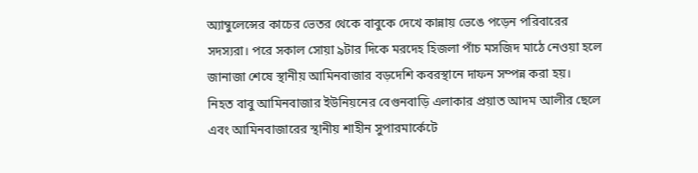অ্যাম্বুলেন্সের কাচের ভেতর থেকে বাবুকে দেখে কান্নায় ভেঙে পড়েন পরিবারের সদস্যরা। পরে সকাল সোয়া ৯টার দিকে মরদেহ হিজলা পাঁচ মসজিদ মাঠে নেওয়া হলে জানাজা শেষে স্থানীয় আমিনবাজার বড়দেশি কবরস্থানে দাফন সম্পন্ন করা হয়।
নিহত বাবু আমিনবাজার ইউনিয়নের বেগুনবাড়ি এলাকার প্রয়াত আদম আলীর ছেলে এবং আমিনবাজারের স্থানীয় শাহীন সুপারমার্কেটে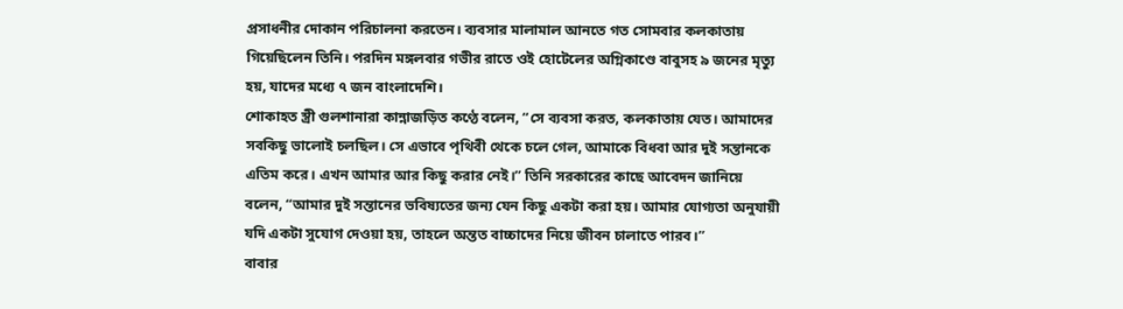প্রসাধনীর দোকান পরিচালনা করতেন। ব্যবসার মালামাল আনতে গত সোমবার কলকাতায় গিয়েছিলেন তিনি। পরদিন মঙ্গলবার গভীর রাতে ওই হোটেলের অগ্নিকাণ্ডে বাবুসহ ৯ জনের মৃত্যু হয়, যাদের মধ্যে ৭ জন বাংলাদেশি।
শোকাহত স্ত্রী গুলশানারা কান্নাজড়িত কণ্ঠে বলেন, “সে ব্যবসা করত, কলকাতায় যেত। আমাদের সবকিছু ভালোই চলছিল। সে এভাবে পৃথিবী থেকে চলে গেল, আমাকে বিধবা আর দুই সন্তানকে এতিম করে। এখন আমার আর কিছু করার নেই।” তিনি সরকারের কাছে আবেদন জানিয়ে বলেন, “আমার দুই সন্তানের ভবিষ্যতের জন্য যেন কিছু একটা করা হয়। আমার যোগ্যতা অনুযায়ী যদি একটা সুযোগ দেওয়া হয়, তাহলে অন্তত বাচ্চাদের নিয়ে জীবন চালাতে পারব।”
বাবার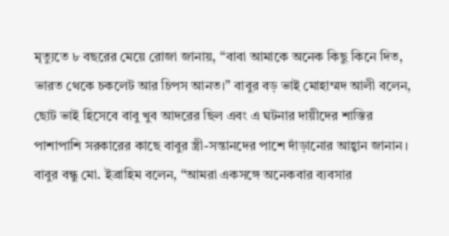মৃত্যুতে ৮ বছরের মেয়ে রোজা জানায়, “বাবা আমাকে অনেক কিছু কিনে দিত, ভারত থেকে চকলেট আর চিপস আনত।” বাবুর বড় ভাই মোহাম্মদ আলী বলেন, ছোট ভাই হিসেবে বাবু খুব আদরের ছিল এবং এ ঘটনার দায়ীদের শাস্তির পাশাপাশি সরকারের কাছে বাবুর স্ত্রী-সন্তানদের পাশে দাঁড়ানোর আহ্বান জানান।
বাবুর বন্ধু মো. ইব্রাহিম বলেন, “আমরা একসঙ্গে অনেকবার ব্যবসার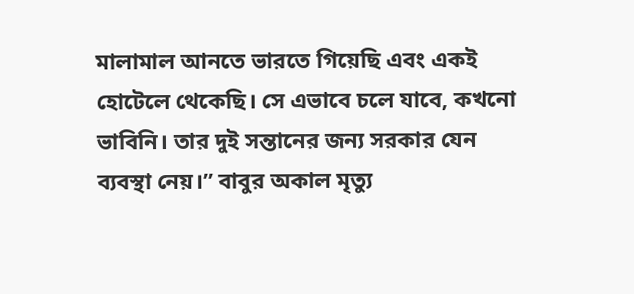মালামাল আনতে ভারতে গিয়েছি এবং একই হোটেলে থেকেছি। সে এভাবে চলে যাবে, কখনো ভাবিনি। তার দুই সন্তানের জন্য সরকার যেন ব্যবস্থা নেয়।” বাবুর অকাল মৃত্যু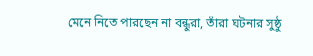মেনে নিতে পারছেন না বন্ধুরা, তাঁরা ঘটনার সুষ্ঠু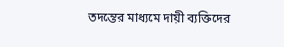তদন্তের মাধ্যমে দায়ী ব্যক্তিদের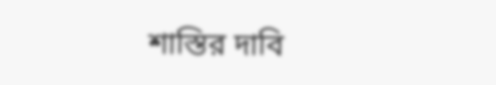শাস্তির দাবি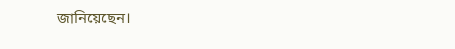জানিয়েছেন।